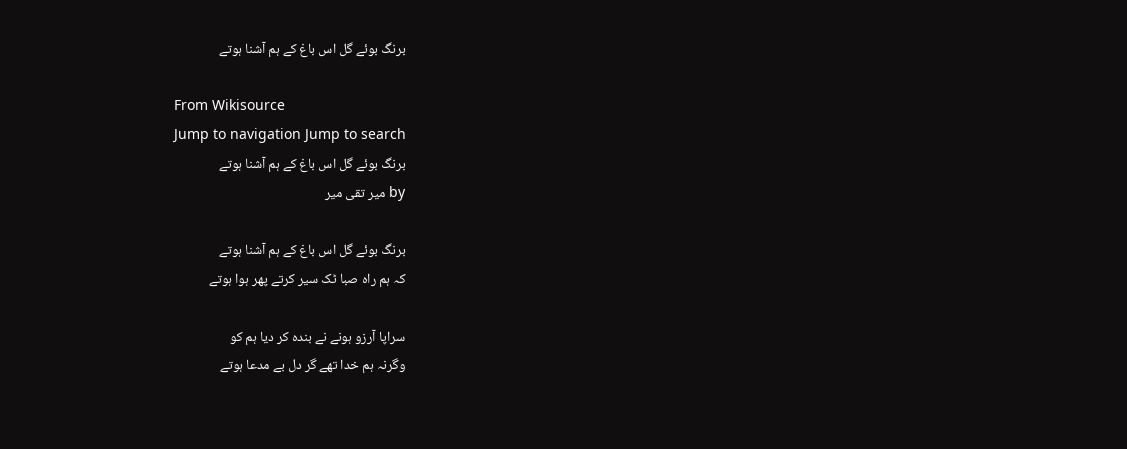برنگ بوئے گل اس باغ کے ہم آشنا ہوتے

From Wikisource
Jump to navigation Jump to search
برنگ بوئے گل اس باغ کے ہم آشنا ہوتے
by میر تقی میر

برنگ بوئے گل اس باغ کے ہم آشنا ہوتے
کہ ہم راہ صبا ٹک سیر کرتے پھر ہوا ہوتے

سراپا آرزو ہونے نے بندہ کر دیا ہم کو
وگرنہ ہم خدا تھے گر دل بے مدعا ہوتے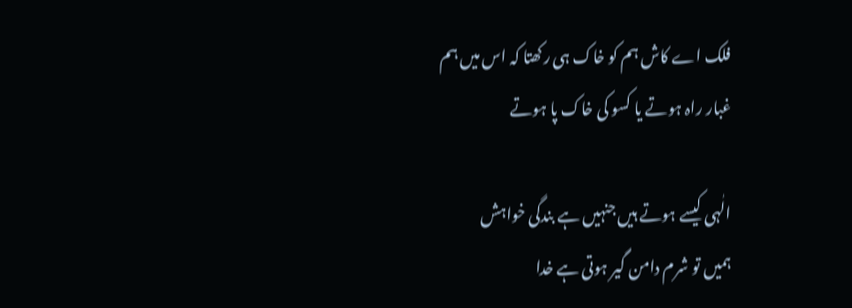فلک اے کاش ہم کو خاک ہی رکھتا کہ اس میں ہم
غبار راہ ہوتے یا کسو کی خاک پا ہوتے

الٰہی کیسے ہوتے ہیں جنہیں ہے بندگی خواہش
ہمیں تو شرم دامن گیر ہوتی ہے خدا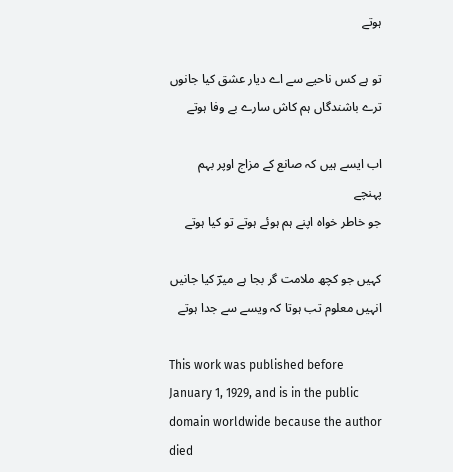ہوتے

تو ہے کس ناحیے سے اے دیار عشق کیا جانوں
ترے باشندگاں ہم کاش سارے بے وفا ہوتے

اب ایسے ہیں کہ صانع کے مزاج اوپر بہم پہنچے
جو خاطر خواہ اپنے ہم ہوئے ہوتے تو کیا ہوتے

کہیں جو کچھ ملامت گر بجا ہے میرؔ کیا جانیں
انہیں معلوم تب ہوتا کہ ویسے سے جدا ہوتے

This work was published before January 1, 1929, and is in the public domain worldwide because the author died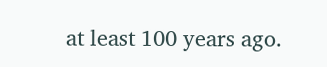at least 100 years ago.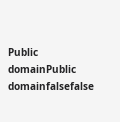Public domainPublic domainfalsefalse